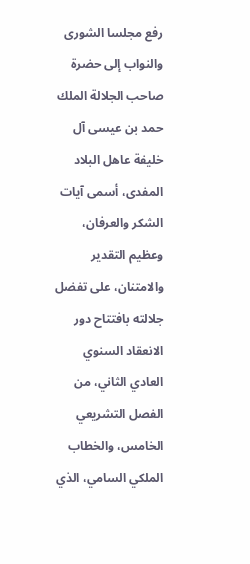رفع مجلسا الشورى والنواب إلى حضرة صاحب الجلالة الملك حمد بن عيسى آل خليفة عاهل البلاد المفدى، أسمى آيات الشكر والعرفان، وعظيم التقدير والامتنان، على تفضل جلالته بافتتاح دور الانعقاد السنوي العادي الثاني، من الفصل التشريعي الخامس، والخطاب الملكي السامي، الذي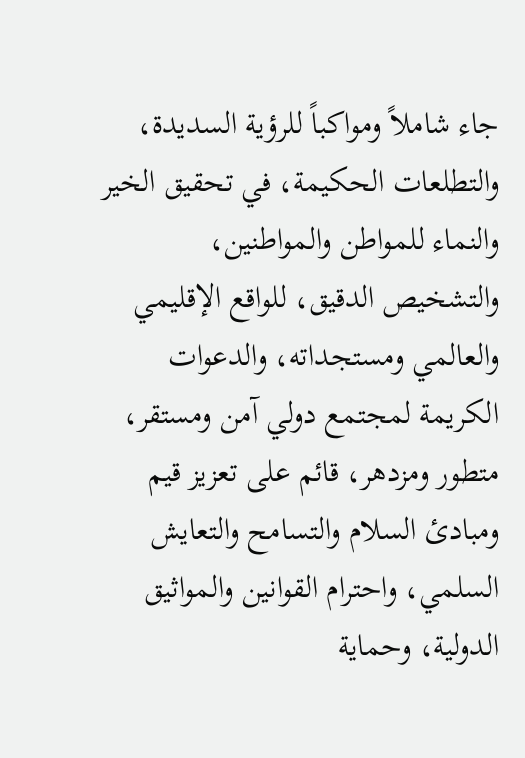جاء شاملاً ومواكباً للرؤية السديدة، والتطلعات الحكيمة، في تحقيق الخير والنماء للمواطن والمواطنين، والتشخيص الدقيق، للواقع الإقليمي والعالمي ومستجداته، والدعوات الكريمة لمجتمع دولي آمن ومستقر، متطور ومزدهر، قائم على تعزيز قيم ومبادئ السلام والتسامح والتعايش السلمي، واحترام القوانين والمواثيق الدولية، وحماية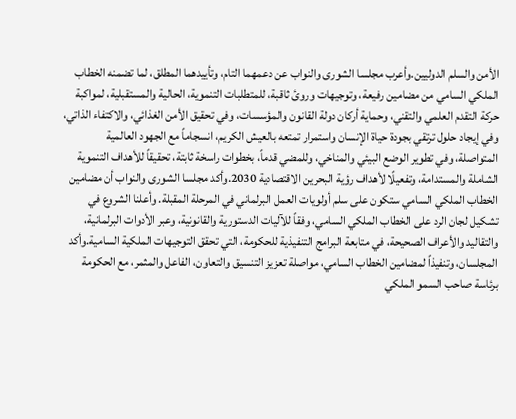الأمن والسلم الدوليين.وأعرب مجلسا الشورى والنواب عن دعمهما التام، وتأييدهما المطلق، لما تضمنه الخطاب الملكي السامي من مضامين رفيعة، وتوجيهات وروئ ثاقبة، للمتطلبات التنموية، الحالية والمستقبلية، لمواكبة حركة التقدم العلمي والتقني، وحماية أركان دولة القانون والمؤسسات، وفي تحقيق الأمن الغذائي، والاكتفاء الذاتي، وفي إيجاد حلول ترتقي بجودة حياة الإنسان واستمرار تمتعه بالعيش الكريم، انسجاماً مع الجهود العالمية المتواصلة، وفي تطوير الوضع البيئي والمناخي، وللمضي قدماً، بخطوات راسخة ثابتة، تحقيقاً للأهداف التنموية الشاملة والمستدامة، وتفعيلًا لأهداف رؤية البحرين الاقتصادية 2030.وأكد مجلسا الشورى والنواب أن مضامين الخطاب الملكي السامي ستكون على سلم أولويات العمل البرلماني في المرحلة المقبلة. وأعلنا الشروع في تشكيل لجان الرد على الخطاب الملكي السامي، وفقاً للآليات الدستورية والقانونية، وعبر الأدوات البرلمانية، والتقاليد والأعراف الصحيحة، في متابعة البرامج التنفيذية للحكومة، التي تحقق التوجيهات الملكية السامية.وأكد المجلسان، وتنفيذاً لمضامين الخطاب السامي، مواصلة تعزيز التنسيق والتعاون، الفاعل والمثمر، مع الحكومة برئاسة صاحب السمو الملكي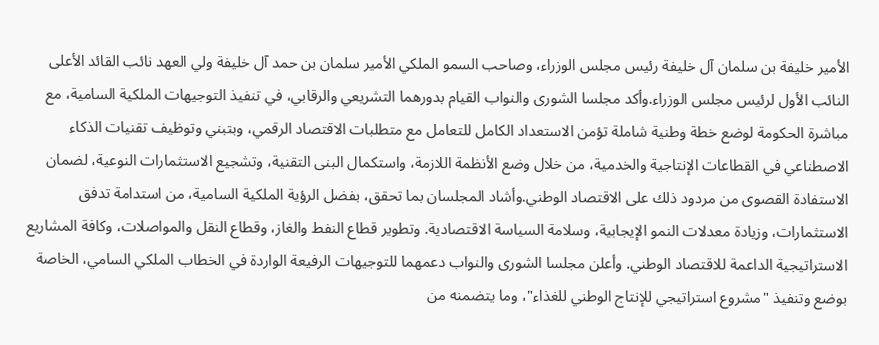الأمير خليفة بن سلمان آل خليفة رئيس مجلس الوزراء، وصاحب السمو الملكي الأمير سلمان بن حمد آل خليفة ولي العهد نائب القائد الأعلى النائب الأول لرئيس مجلس الوزراء.وأكد مجلسا الشورى والنواب القيام بدورهما التشريعي والرقابي، في تنفيذ التوجيهات الملكية السامية، مع مباشرة الحكومة لوضع خطة وطنية شاملة تؤمن الاستعداد الكامل للتعامل مع متطلبات الاقتصاد الرقمي، وبتبني وتوظيف تقنيات الذكاء الاصطناعي في القطاعات الإنتاجية والخدمية، من خلال وضع الأنظمة اللازمة، واستكمال البنى التقنية، وتشجيع الاستثمارات النوعية، لضمان الاستفادة القصوى من مردود ذلك على الاقتصاد الوطني.وأشاد المجلسان بما تحقق، بفضل الرؤية الملكية السامية، من استدامة تدفق الاستثمارات، وزيادة معدلات النمو الإيجابية، وسلامة السياسة الاقتصادية. وتطوير قطاع النفط والغاز، وقطاع النقل والمواصلات، وكافة المشاريع الاستراتيجية الداعمة للاقتصاد الوطني. وأعلن مجلسا الشورى والنواب دعمهما للتوجيهات الرفيعة الواردة في الخطاب الملكي السامي، الخاصة بوضع وتنفيذ "مشروع استراتيجي للإنتاج الوطني للغذاء"، وما يتضمنه من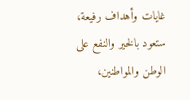غايات وأهداف رفيعة، ستعود بالخير والنفع على الوطن والمواطنين،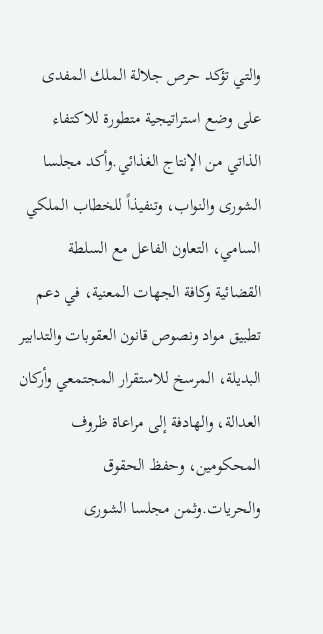والتي تؤكد حرص جلالة الملك المفدى على وضع استراتيجية متطورة للاكتفاء الذاتي من الإنتاج الغذائي.وأكد مجلسا الشورى والنواب، وتنفيذاً للخطاب الملكي السامي، التعاون الفاعل مع السلطة القضائية وكافة الجهات المعنية، في دعم تطبيق مواد ونصوص قانون العقوبات والتدابير البديلة، المرسخ للاستقرار المجتمعي وأركان العدالة، والهادفة إلى مراعاة ظروف المحكومين، وحفظ الحقوق والحريات.وثمن مجلسا الشورى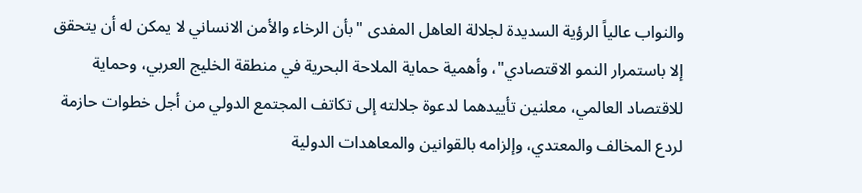والنواب عالياً الرؤية السديدة لجلالة العاهل المفدى "بأن الرخاء والأمن الانساني لا يمكن له أن يتحقق إلا باستمرار النمو الاقتصادي"، وأهمية حماية الملاحة البحرية في منطقة الخليج العربي، وحماية للاقتصاد العالمي، معلنين تأييدهما لدعوة جلالته إلى تكاتف المجتمع الدولي من أجل خطوات حازمة لردع المخالف والمعتدي، وإلزامه بالقوانين والمعاهدات الدولية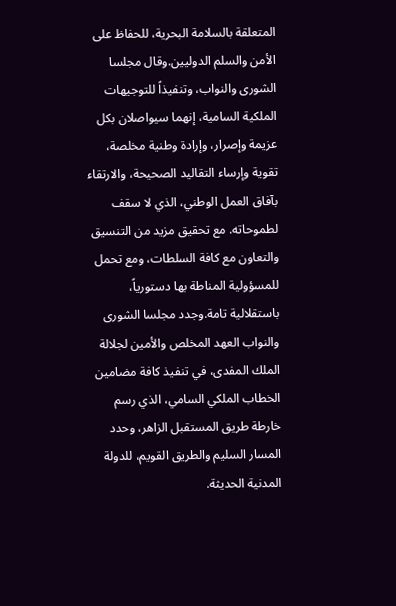المتعلقة بالسلامة البحرية، للحفاظ على الأمن والسلم الدوليين.وقال مجلسا الشورى والنواب، وتنفيذاً للتوجيهات الملكية السامية، إنهما سيواصلان بكل عزيمة وإصرار، وإرادة وطنية مخلصة، تقوية وإرساء التقاليد الصحيحة، والارتقاء بآفاق العمل الوطني، الذي لا سقف لطموحاته. مع تحقيق مزيد من التنسيق والتعاون مع كافة السلطات، ومع تحمل للمسؤولية المناطة بها دستورياً، باستقلالية تامة.وجدد مجلسا الشورى والنواب العهد المخلص والأمين لجلالة الملك المفدى، في تنفيذ كافة مضامين الخطاب الملكي السامي، الذي رسم خارطة طريق المستقبل الزاهر، وحدد المسار السليم والطريق القويم، للدولة المدنية الحديثة.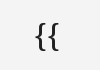{{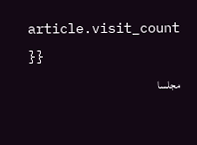article.visit_count }}
مجلسا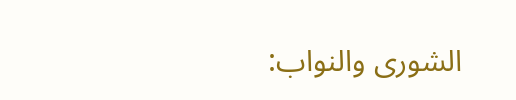الشورى والنواب: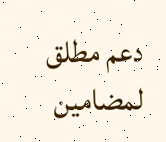دعم مطلق لمضامين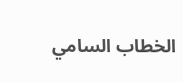الخطاب السامي